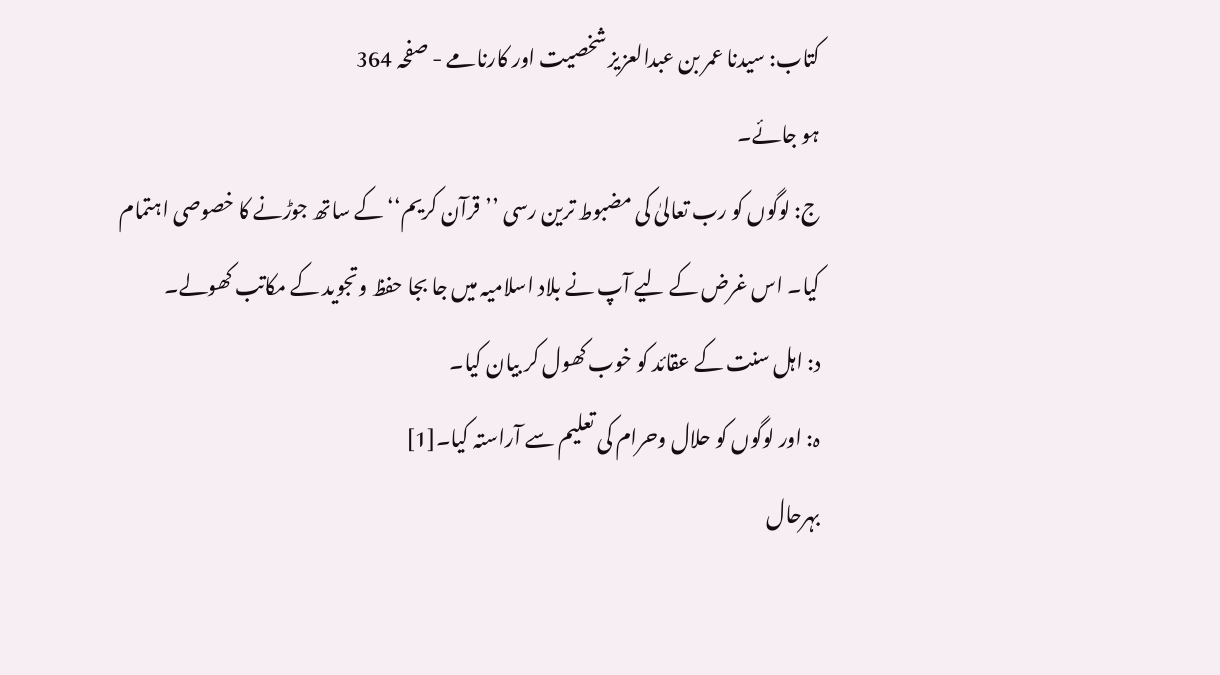کتاب: سیدنا عمر بن عبدالعزیز شخصیت اور کارنامے - صفحہ 364
ہو جائے۔
ج: لوگوں کو رب تعالیٰ کی مضبوط ترین رسی ’’قرآن کریم‘‘ کے ساتھ جوڑنے کا خصوصی اہتمام کیا۔ اس غرض کے لیے آپ نے بلاد اسلامیہ میں جا بجا حفظ وتجوید کے مکاتب کھولے۔
د: اہل سنت کے عقائد کو خوب کھول کر بیان کیا۔
ہ: اور لوگوں کو حلال وحرام کی تعلیم سے آراستہ کیا۔[1]
بہرحال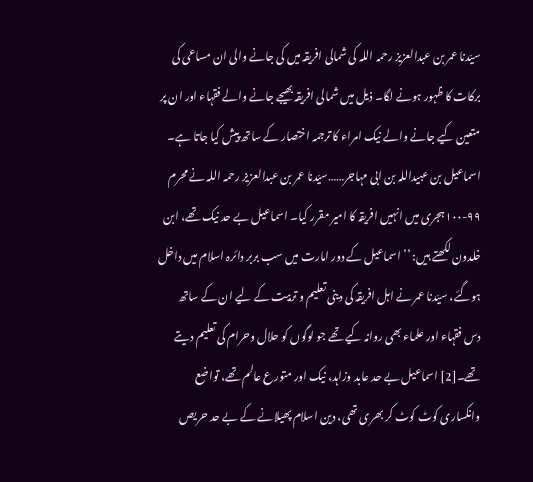سیّدنا عمر بن عبدالعزیز رحمہ اللہ کی شمالی افریقہ میں کی جانے والی ان مساعی کی برکات کا ظہور ہونے لگا۔ ذیل میں شمالی افریقہ بھیجے جانے والے فقہاء اور ان پر متعین کیے جانے والے نیک امراء کا ترجمہ اختصار کے ساتھ پیش کیا جاتا ہے۔
اسماعیل بن عبیداللہ بن ابی مہاجر……سیّدنا عمر بن عبدالعزیز رحمہ اللہ نے محرم ۹۹-۱۰۰ہجری میں انہیں افریقہ کا امیر مقرر کیا۔ اسماعیل بے حد نیک تھے، ابن خلدون لکھتے ہیں: ’’اسماعیل کے دور امارت میں سب بربر دائرہ اسلام میں داخل ہوگئے، سیّدنا عمر نے اہل افریقہ کی دینی تعلیم و تربیت کے لیے ان کے ساتھ دس فقہاء اور علماء بھی روانہ کیے تھے جو لوگوں کو حلال وحرام کی تعلیم دیتے تھے۔[2] اسماعیل بے حد عابد وزاہد، نیک اور متورع عالم تھے، تواضع وانکساری کوٹ کوٹ کر بھری تھی، دین اسلام پھیلانے کے بے حد حریص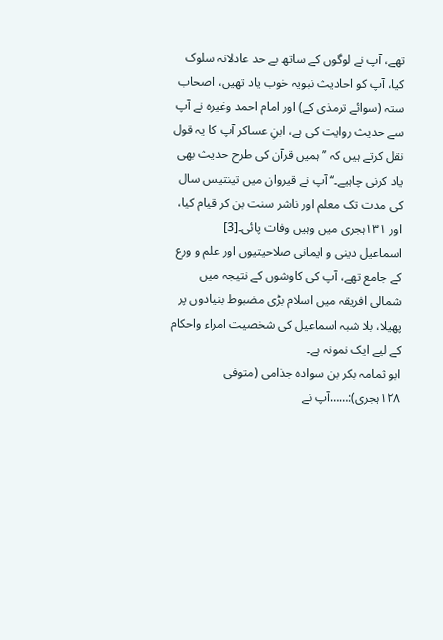تھے، آپ نے لوگوں کے ساتھ بے حد عادلانہ سلوک کیا، آپ کو احادیث نبویہ خوب یاد تھیں، اصحاب ستہ (سوائے ترمذی کے) اور امام احمد وغیرہ نے آپ سے حدیث روایت کی ہے، ابنِ عساکر آپ کا یہ قول نقل کرتے ہیں کہ ’’ہمیں قرآن کی طرح حدیث بھی یاد کرنی چاہیے۔‘‘ آپ نے قیروان میں تینتیس سال کی مدت تک معلم اور ناشر سنت بن کر قیام کیا، اور ۱۳۱ہجری میں وہیں وفات پائی۔[3]
اسماعیل دینی و ایمانی صلاحیتیوں اور علم و ورع کے جامع تھے، آپ کی کاوشوں کے نتیجہ میں شمالی افریقہ میں اسلام بڑی مضبوط بنیادوں پر پھیلا، بلا شبہ اسماعیل کی شخصیت امراء واحکام کے لیے ایک نمونہ ہے۔
ابو ثمامہ بکر بن سوادہ جذامی (متوفی ۱۲۸ہجری):……آپ نے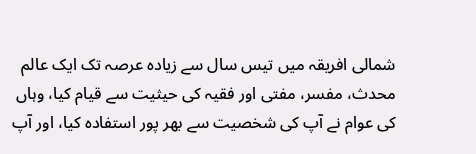شمالی افریقہ میں تیس سال سے زیادہ عرصہ تک ایک عالم محدث، مفسر، مفتی اور فقیہ کی حیثیت سے قیام کیا، وہاں کی عوام نے آپ کی شخصیت سے بھر پور استفادہ کیا، اور آپ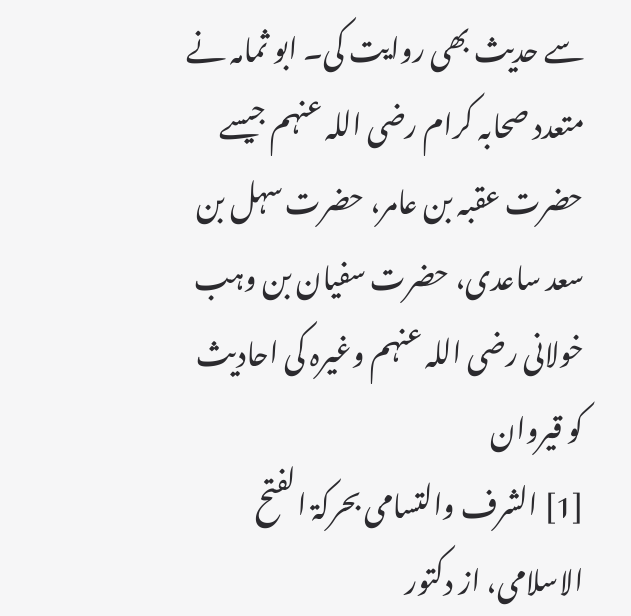سے حدیث بھی روایت کی۔ ابو ثمامہ نے متعدد صحابہ کرام رضی اللہ عنہم جیسے حضرت عقبہ بن عامر، حضرت سہل بن سعد ساعدی، حضرت سفیان بن وہب خولانی رضی اللہ عنہم وغیرہ کی احادیث کو قیروان
[1] الشرف والتسامی بحرکۃ الفتح الاسلامی، از دکتور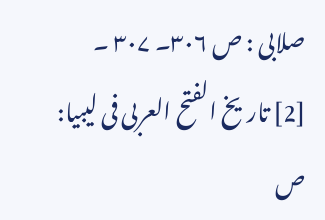صلابی : ص ۳۰۶۔ ۳۰۷ ۔
[2] تاریخ الفتح العربی فی لیبیا: ص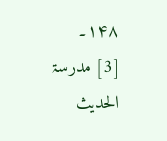۱۴۸۔
[3] مدرسۃ الحدیث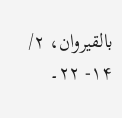بالقیروان، ۲/ ۱۴- ۲۲۔